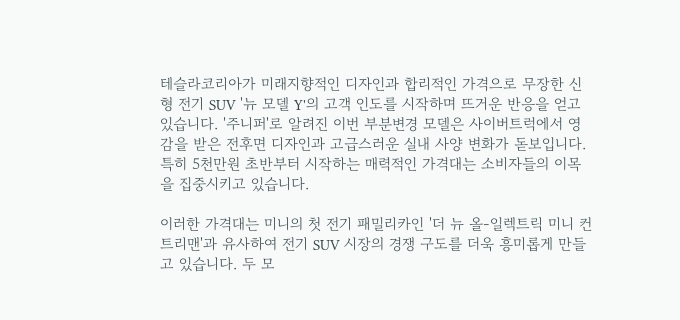테슬라코리아가 미래지향적인 디자인과 합리적인 가격으로 무장한 신형 전기 SUV '뉴 모델 Y'의 고객 인도를 시작하며 뜨거운 반응을 얻고 있습니다. '주니퍼'로 알려진 이번 부분변경 모델은 사이버트럭에서 영감을 받은 전후면 디자인과 고급스러운 실내 사양 변화가 돋보입니다. 특히 5천만원 초반부터 시작하는 매력적인 가격대는 소비자들의 이목을 집중시키고 있습니다.

이러한 가격대는 미니의 첫 전기 패밀리카인 '더 뉴 올-일렉트릭 미니 컨트리맨'과 유사하여 전기 SUV 시장의 경쟁 구도를 더욱 흥미롭게 만들고 있습니다. 두 모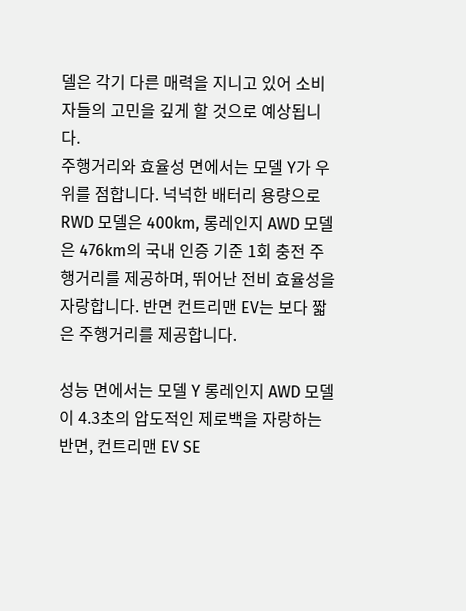델은 각기 다른 매력을 지니고 있어 소비자들의 고민을 깊게 할 것으로 예상됩니다.
주행거리와 효율성 면에서는 모델 Y가 우위를 점합니다. 넉넉한 배터리 용량으로 RWD 모델은 400km, 롱레인지 AWD 모델은 476km의 국내 인증 기준 1회 충전 주행거리를 제공하며, 뛰어난 전비 효율성을 자랑합니다. 반면 컨트리맨 EV는 보다 짧은 주행거리를 제공합니다.

성능 면에서는 모델 Y 롱레인지 AWD 모델이 4.3초의 압도적인 제로백을 자랑하는 반면, 컨트리맨 EV SE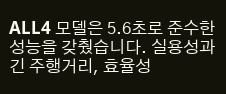ALL4 모델은 5.6초로 준수한 성능을 갖췄습니다. 실용성과 긴 주행거리, 효율성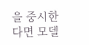을 중시한다면 모델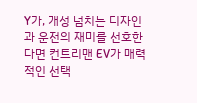Y가, 개성 넘치는 디자인과 운전의 재미를 선호한다면 컨트리맨 EV가 매력적인 선택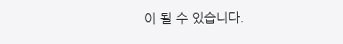이 될 수 있습니다.